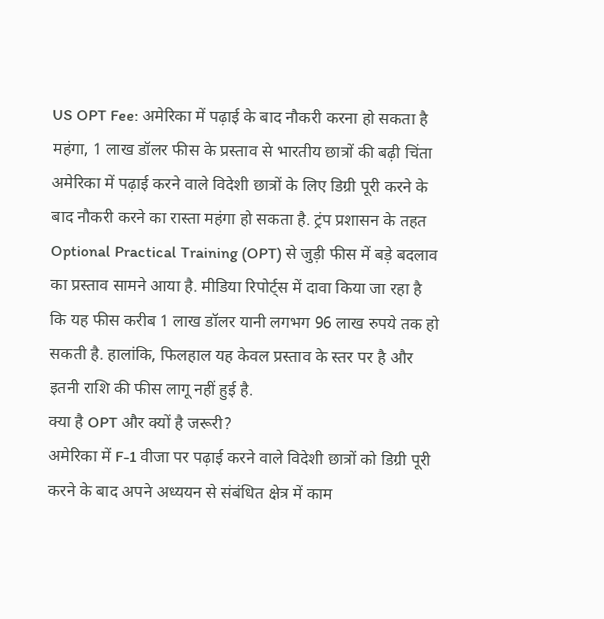US OPT Fee: अमेरिका में पढ़ाई के बाद नौकरी करना हो सकता है महंगा, 1 लाख डॉलर फीस के प्रस्ताव से भारतीय छात्रों की बढ़ी चिंता
अमेरिका में पढ़ाई करने वाले विदेशी छात्रों के लिए डिग्री पूरी करने के बाद नौकरी करने का रास्ता महंगा हो सकता है. ट्रंप प्रशासन के तहत Optional Practical Training (OPT) से जुड़ी फीस में बड़े बदलाव का प्रस्ताव सामने आया है. मीडिया रिपोर्ट्स में दावा किया जा रहा है कि यह फीस करीब 1 लाख डॉलर यानी लगभग 96 लाख रुपये तक हो सकती है. हालांकि, फिलहाल यह केवल प्रस्ताव के स्तर पर है और इतनी राशि की फीस लागू नहीं हुई है.
क्या है OPT और क्यों है जरूरी?
अमेरिका में F-1 वीजा पर पढ़ाई करने वाले विदेशी छात्रों को डिग्री पूरी करने के बाद अपने अध्ययन से संबंधित क्षेत्र में काम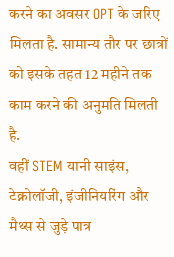करने का अवसर OPT के जरिए मिलता है. सामान्य तौर पर छात्रों को इसके तहत 12 महीने तक काम करने की अनुमति मिलती है.
वहीं STEM यानी साइंस, टेक्नोलॉजी, इंजीनियरिंग और मैथ्स से जुड़े पात्र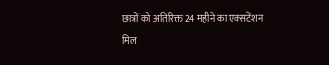छात्रों को अतिरिक्त 24 महीने का एक्सटेंशन मिल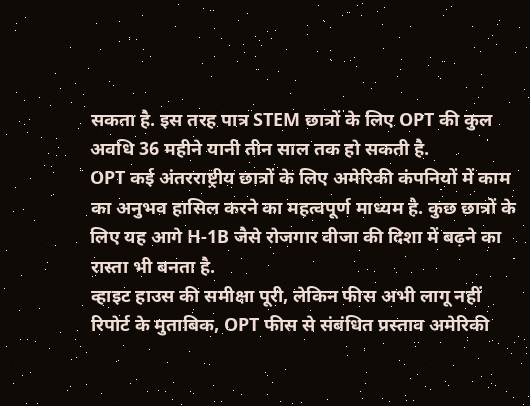सकता है. इस तरह पात्र STEM छात्रों के लिए OPT की कुल अवधि 36 महीने यानी तीन साल तक हो सकती है.
OPT कई अंतरराष्ट्रीय छात्रों के लिए अमेरिकी कंपनियों में काम का अनुभव हासिल करने का महत्वपूर्ण माध्यम है. कुछ छात्रों के लिए यह आगे H-1B जैसे रोजगार वीजा की दिशा में बढ़ने का रास्ता भी बनता है.
व्हाइट हाउस की समीक्षा पूरी, लेकिन फीस अभी लागू नहीं
रिपोर्ट के मुताबिक, OPT फीस से संबंधित प्रस्ताव अमेरिकी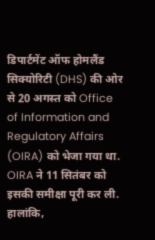डिपार्टमेंट ऑफ होमलैंड सिक्योरिटी (DHS) की ओर से 20 अगस्त को Office of Information and Regulatory Affairs (OIRA) को भेजा गया था. OIRA ने 11 सितंबर को इसकी समीक्षा पूरी कर ली.
हालांकि,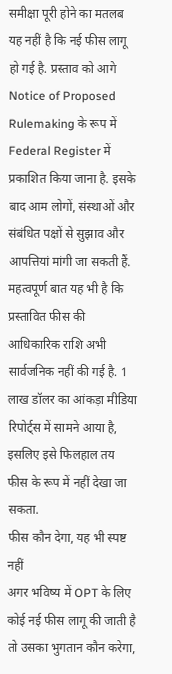समीक्षा पूरी होने का मतलब यह नहीं है कि नई फीस लागू हो गई है. प्रस्ताव को आगे Notice of Proposed Rulemaking के रूप में Federal Register में प्रकाशित किया जाना है. इसके बाद आम लोगों, संस्थाओं और संबंधित पक्षों से सुझाव और आपत्तियां मांगी जा सकती हैं.
महत्वपूर्ण बात यह भी है कि प्रस्तावित फीस की आधिकारिक राशि अभी सार्वजनिक नहीं की गई है. 1 लाख डॉलर का आंकड़ा मीडिया रिपोर्ट्स में सामने आया है, इसलिए इसे फिलहाल तय फीस के रूप में नहीं देखा जा सकता.
फीस कौन देगा, यह भी स्पष्ट नहीं
अगर भविष्य में OPT के लिए कोई नई फीस लागू की जाती है तो उसका भुगतान कौन करेगा,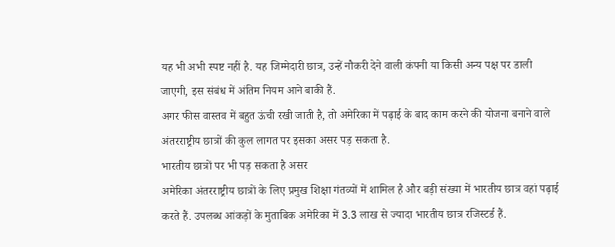यह भी अभी स्पष्ट नहीं है. यह जिम्मेदारी छात्र, उन्हें नौकरी देने वाली कंपनी या किसी अन्य पक्ष पर डाली जाएगी, इस संबंध में अंतिम नियम आने बाकी हैं.
अगर फीस वास्तव में बहुत ऊंची रखी जाती है, तो अमेरिका में पढ़ाई के बाद काम करने की योजना बनाने वाले अंतरराष्ट्रीय छात्रों की कुल लागत पर इसका असर पड़ सकता है.
भारतीय छात्रों पर भी पड़ सकता है असर
अमेरिका अंतरराष्ट्रीय छात्रों के लिए प्रमुख शिक्षा गंतव्यों में शामिल है और बड़ी संख्या में भारतीय छात्र वहां पढ़ाई करते हैं. उपलब्ध आंकड़ों के मुताबिक अमेरिका में 3.3 लाख से ज्यादा भारतीय छात्र रजिस्टर्ड हैं.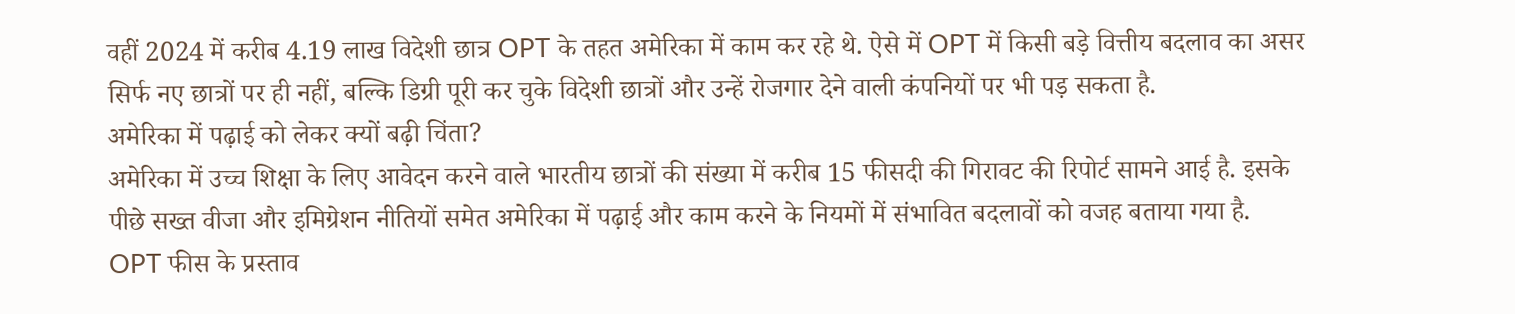वहीं 2024 में करीब 4.19 लाख विदेशी छात्र OPT के तहत अमेरिका में काम कर रहे थे. ऐसे में OPT में किसी बड़े वित्तीय बदलाव का असर सिर्फ नए छात्रों पर ही नहीं, बल्कि डिग्री पूरी कर चुके विदेशी छात्रों और उन्हें रोजगार देने वाली कंपनियों पर भी पड़ सकता है.
अमेरिका में पढ़ाई को लेकर क्यों बढ़ी चिंता?
अमेरिका में उच्च शिक्षा के लिए आवेदन करने वाले भारतीय छात्रों की संख्या में करीब 15 फीसदी की गिरावट की रिपोर्ट सामने आई है. इसके पीछे सख्त वीजा और इमिग्रेशन नीतियों समेत अमेरिका में पढ़ाई और काम करने के नियमों में संभावित बदलावों को वजह बताया गया है.
OPT फीस के प्रस्ताव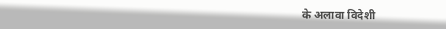के अलावा विदेशी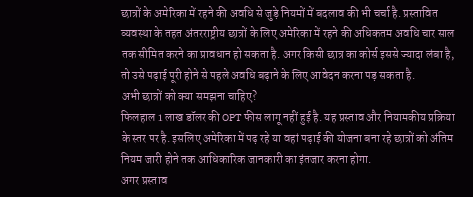छात्रों के अमेरिका में रहने की अवधि से जुड़े नियमों में बदलाव की भी चर्चा है. प्रस्तावित व्यवस्था के तहत अंतरराष्ट्रीय छात्रों के लिए अमेरिका में रहने की अधिकतम अवधि चार साल तक सीमित करने का प्रावधान हो सकता है. अगर किसी छात्र का कोर्स इससे ज्यादा लंबा है, तो उसे पढ़ाई पूरी होने से पहले अवधि बढ़ाने के लिए आवेदन करना पड़ सकता है.
अभी छात्रों को क्या समझना चाहिए?
फिलहाल 1 लाख डॉलर की OPT फीस लागू नहीं हुई है. यह प्रस्ताव और नियामकीय प्रक्रिया के स्तर पर है. इसलिए अमेरिका में पढ़ रहे या वहां पढ़ाई की योजना बना रहे छात्रों को अंतिम नियम जारी होने तक आधिकारिक जानकारी का इंतजार करना होगा.
अगर प्रस्ताव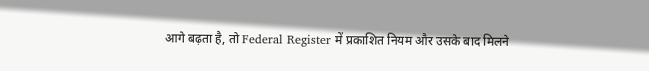आगे बढ़ता है, तो Federal Register में प्रकाशित नियम और उसके बाद मिलने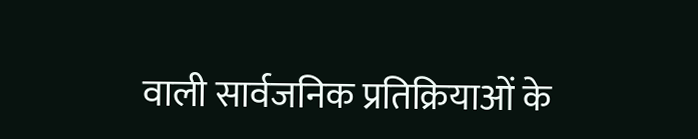वाली सार्वजनिक प्रतिक्रियाओं के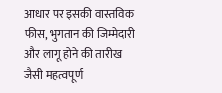आधार पर इसकी वास्तविक फीस, भुगतान की जिम्मेदारी और लागू होने की तारीख जैसी महत्वपूर्ण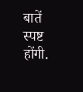बातें स्पष्ट होंगी.